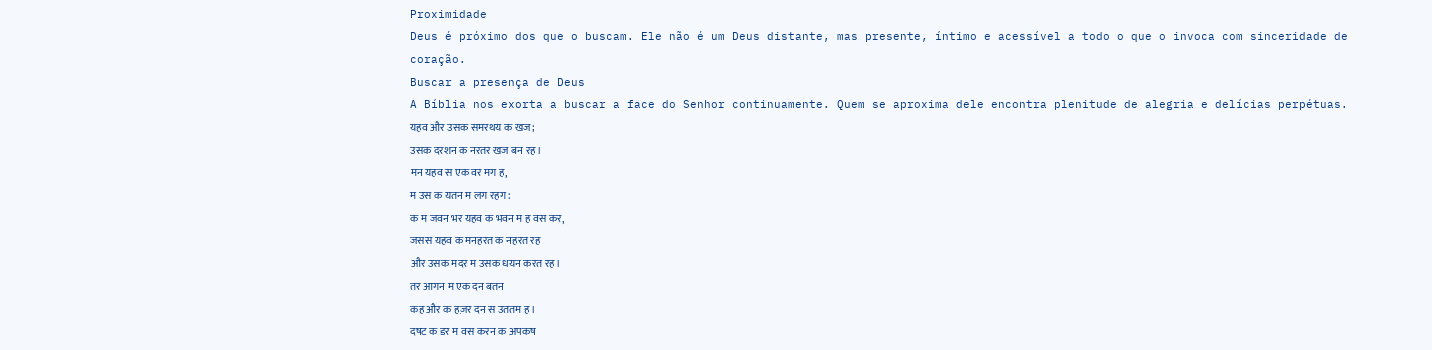Proximidade
Deus é próximo dos que o buscam. Ele não é um Deus distante, mas presente, íntimo e acessível a todo o que o invoca com sinceridade de coração.
Buscar a presença de Deus
A Bíblia nos exorta a buscar a face do Senhor continuamente. Quem se aproxima dele encontra plenitude de alegria e delícias perpétuas.
यहव और उसक समरथय क खज;
उसक दरशन क नरतर खज बन रह।
मन यहव स एक वर मग ह,
म उस क यतन म लग रहग :
क म जवन भर यहव क भवन म ह वस कर,
जसस यहव क मनहरत क नहरत रह
और उसक मदर म उसक धयन करत रह।
तर आगन म एक दन बतन
कह और क हज़र दन स उततम ह।
दषट क डर म वस करन क अपकष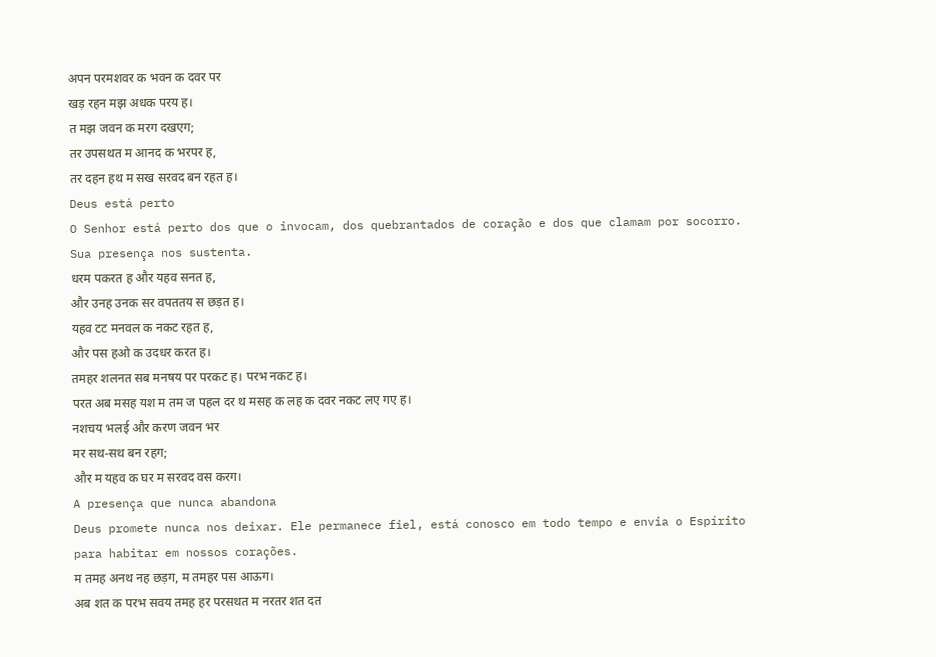अपन परमशवर क भवन क दवर पर
खड़ रहन मझ अधक परय ह।
त मझ जवन क मरग दखएग;
तर उपसथत म आनद क भरपर ह,
तर दहन हथ म सख सरवद बन रहत ह।
Deus está perto
O Senhor está perto dos que o invocam, dos quebrantados de coração e dos que clamam por socorro. Sua presença nos sustenta.
धरम पकरत ह और यहव सनत ह,
और उनह उनक सर वपततय स छड़त ह।
यहव टट मनवल क नकट रहत ह,
और पस हओ क उदधर करत ह।
तमहर शलनत सब मनषय पर परकट ह। परभ नकट ह।
परत अब मसह यश म तम ज पहल दर थ मसह क लह क दवर नकट लए गए ह।
नशचय भलई और करण जवन भर
मर सथ-सथ बन रहग;
और म यहव क घर म सरवद वस करग।
A presença que nunca abandona
Deus promete nunca nos deixar. Ele permanece fiel, está conosco em todo tempo e envia o Espírito para habitar em nossos corações.
म तमह अनथ नह छड़ग, म तमहर पस आऊग।
अब शत क परभ सवय तमह हर परसथत म नरतर शत दत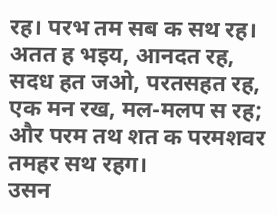रह। परभ तम सब क सथ रह।
अतत ह भइय, आनदत रह, सदध हत जओ, परतसहत रह, एक मन रख, मल-मलप स रह; और परम तथ शत क परमशवर तमहर सथ रहग।
उसन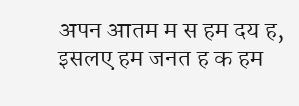अपन आतम म स हम दय ह, इसलए हम जनत ह क हम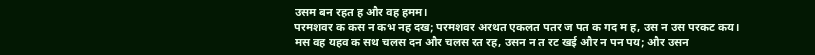उसम बन रहत ह और वह हमम।
परमशवर क कस न कभ नह दख; परमशवर अरथत एकलत पतर ज पत क गद म ह, उस न उस परकट कय।
मस वह यहव क सथ चलस दन और चलस रत रह, उसन न त रट खई और न पन पय; और उसन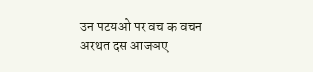उन पटयओ पर वच क वचन अरथत दस आजञए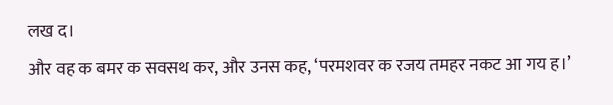लख द।
और वह क बमर क सवसथ कर, और उनस कह, ‘परमशवर क रजय तमहर नकट आ गय ह।’